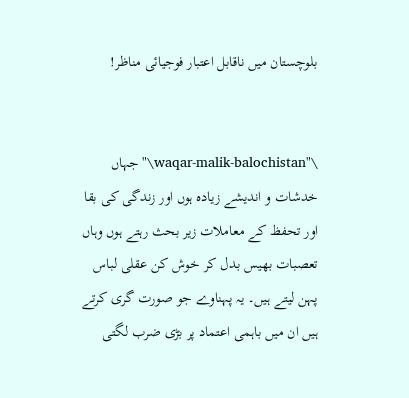بلوچستان میں ناقابل اعتبار فوجیائی مناظر!


\"waqar-malik-balochistan\"جہاں خدشات و اندیشے زیادہ ہوں اور زندگی کی بقا اور تحفظ کے معاملات زیر بحث رہتے ہوں وہاں تعصبات بھیس بدل کر خوش کن عقلی لباس پہن لیتے ہیں۔ یہ پہناوے جو صورت گری کرتے ہیں ان میں باہمی اعتماد پر بڑی ضرب لگتی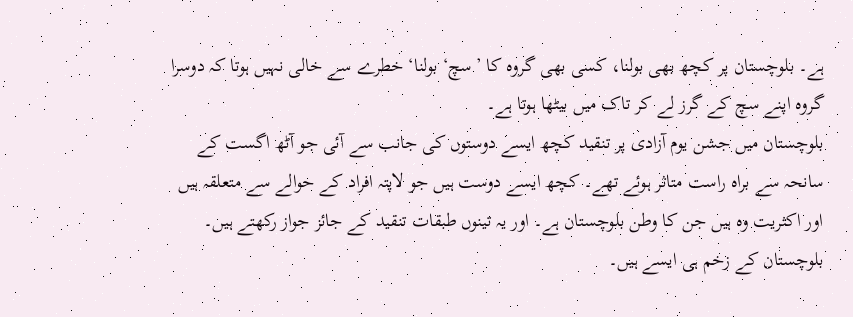ہے۔ بلوچستان پر کچھ بھی بولنا، کسی بھی گروہ کا ’سچ‘ بولنا‘ خطرے سے خالی نہیں ہوتا کہ دوسرا گروہ اپنے سچ کے گرز لے کر تاک میں بیٹھا ہوتا ہے۔
بلوچستان میں جشن یوم آزادی پر تنقید کچھ ایسے دوستوں کی جانب سے آئی جو آٹھ اگست کے سانحہ سے براہ راست متاثر ہوئے تھے۔ کچھ ایسے دوست ہیں جو لاپتہ افراد کے حوالے سے متعلقہ ہیں اور اکثریت وہ ہیں جن کا وطن بلوچستان ہے۔ اور یہ تینوں طبقات تنقید کے جائز جواز رکھتے ہیں۔ بلوچستان کے زخم ہی ایسے ہیں۔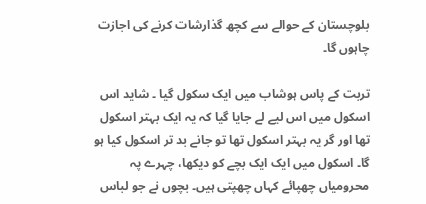بلوچستان کے حوالے سے کچھ گذارشات کرنے کی اجازت چاہوں گا۔

تربت کے پاس ہوشاب میں ایک سکول گیا ۔ شاید اس اسکول میں اس لیے لے جایا گیا کہ یہ ایک بہتر اسکول تھا اور گر یہ بہتر اسکول تھا تو جانے بد تر اسکول کیا ہو گا۔ اسکول میں ایک ایک بچے کو دیکھا، چہرے پہ محرومیاں چھپائے کہاں چھپتی ہیں۔ بچوں نے جو لباس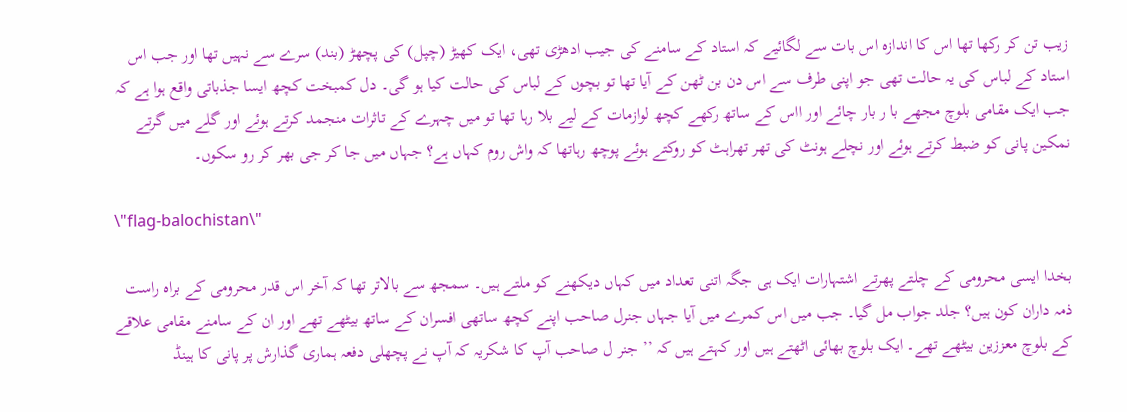زیب تن کر رکھا تھا اس کا اندازہ اس بات سے لگائیے کہ استاد کے سامنے کی جیب ادھڑی تھی، ایک کھیڑ (چپل) کی پچھڑ (بند) سرے سے نہیں تھا اور جب اس استاد کے لباس کی یہ حالت تھی جو اپنی طرف سے اس دن بن ٹھن کے آیا تھا تو بچوں کے لباس کی حالت کیا ہو گی۔ دل کمبخت کچھ ایسا جذباتی واقع ہوا ہے کہ جب ایک مقامی بلوچ مجھے با ر بار چائے اور ااس کے ساتھ رکھے کچھ لوازمات کے لیے بلا رہا تھا تو میں چہرے کے تاثرات منجمد کرتے ہوئے اور گلے میں گرتے نمکین پانی کو ضبط کرتے ہوئے اور نچلے ہونٹ کی تھر تھراہٹ کو روکتے ہوئے پوچھ رہاتھا کہ واش روم کہاں ہے؟ جہاں میں جا کر جی بھر کر رو سکوں۔

\"flag-balochistan\"

بخدا ایسی محرومی کے چلتے پھرتے اشتہارات ایک ہی جگہ اتنی تعداد میں کہاں دیکھنے کو ملتے ہیں۔ سمجھ سے بالاتر تھا کہ آخر اس قدر محرومی کے براہ راست ذمہ داران کون ہیں؟ جلد جواب مل گیا۔ جب میں اس کمرے میں آیا جہاں جنرل صاحب اپنے کچھ ساتھی افسران کے ساتھ بیٹھے تھے اور ان کے سامنے مقامی علاقے کے بلوچ معززین بیٹھے تھے۔ ایک بلوچ بھائی اٹھتے ہیں اور کہتے ہیں کہ ’’ جنر ل صاحب آپ کا شکریہ کہ آپ نے پچھلی دفعہ ہماری گذارش پر پانی کا ہینڈ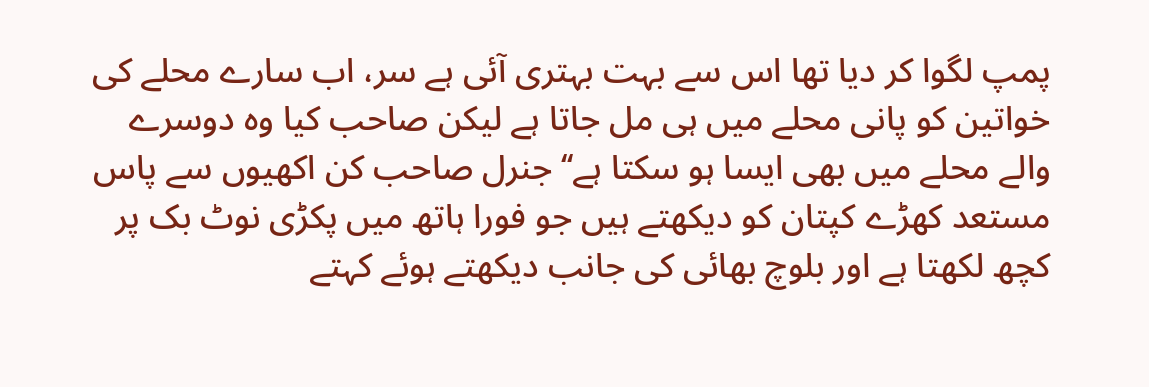پمپ لگوا کر دیا تھا اس سے بہت بہتری آئی ہے سر، اب سارے محلے کی خواتین کو پانی محلے میں ہی مل جاتا ہے لیکن صاحب کیا وہ دوسرے والے محلے میں بھی ایسا ہو سکتا ہے‘‘ جنرل صاحب کن اکھیوں سے پاس مستعد کھڑے کپتان کو دیکھتے ہیں جو فورا ہاتھ میں پکڑی نوٹ بک پر کچھ لکھتا ہے اور بلوچ بھائی کی جانب دیکھتے ہوئے کہتے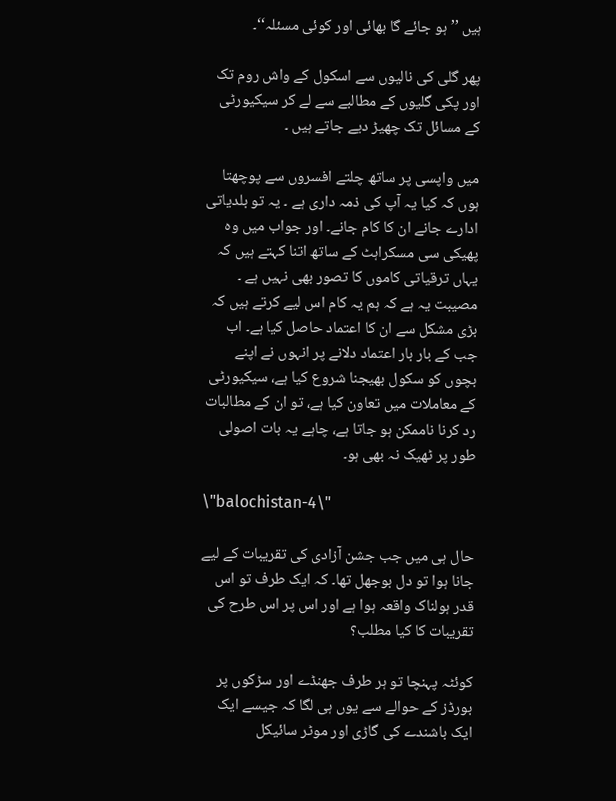ہیں ’’ ہو جائے گا بھائی اور کوئی مسئلہ‘‘۔

پھر گلی کی نالیوں سے اسکول کے واش روم تک اور پکی گلیوں کے مطالبے سے لے کر سیکیورٹی کے مسائل تک چھیڑ دیے جاتے ہیں ۔

میں واپسی پر ساتھ چلتے افسروں سے پوچھتا ہوں کہ کیا یہ آپ کی ذمہ داری ہے ۔ یہ تو بلدیاتی ادارے جانے ان کا کام جانے۔ اور جواب میں وہ پھیکی سی مسکراہٹ کے ساتھ اتنا کہتے ہیں کہ یہاں ترقیاتی کاموں کا تصور بھی نہیں ہے ۔ مصیبت یہ ہے کہ ہم یہ کام اس لیے کرتے ہیں کہ بڑی مشکل سے ان کا اعتماد حاصل کیا ہے۔ اب جب کے بار بار اعتماد دلانے پر انہوں نے اپنے بچوں کو سکول بھیجنا شروع کیا ہے، سیکیورٹی کے معاملات میں تعاون کیا ہے، تو ان کے مطالبات رد کرنا ناممکن ہو جاتا ہے، چاہے یہ بات اصولی طور پر ٹھیک نہ بھی ہو۔

\"balochistan-4\"

حال ہی میں جب جشن آزادی کی تقریبات کے لیے جانا ہوا تو دل بوجھل تھا۔ کہ ایک طرف تو اس قدر ہولناک واقعہ ہوا ہے اور اس پر اس طرح کی تقریبات کا کیا مطلب؟

کوئٹہ پہنچا تو ہر طرف جھنڈے اور سڑکوں پر بورڈز کے حوالے سے یوں ہی لگا کہ جیسے ایک ایک باشندے کی گاڑی اور موٹر سائیکل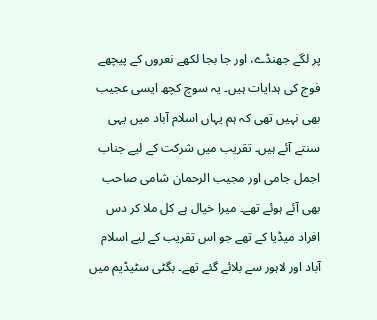پر لگے جھنڈے، اور جا بجا لکھے نعروں کے پیچھے فوج کی ہدایات ہیں۔ یہ سوچ کچھ ایسی عجیب بھی نہیں تھی کہ ہم یہاں اسلام آباد میں یہی سنتے آئے ہیں۔ تقریب میں شرکت کے لیے جناب اجمل جامی اور مجیب الرحمان شامی صاحب بھی آئے ہوئے تھے۔ میرا خیال ہے کل ملا کر دس افراد میڈیا کے تھے جو اس تقریب کے لیے اسلام آباد اور لاہور سے بلائے گئے تھے۔ بگٹی سٹیڈیم میں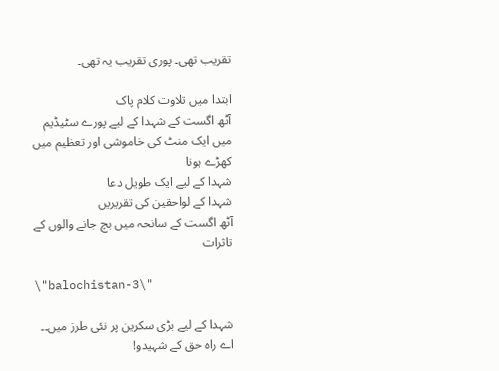تقریب تھی۔ پوری تقریب یہ تھی۔

ابتدا میں تلاوت کلام پاک
آٹھ اگست کے شہدا کے لیے پورے سٹیڈیم میں ایک منٹ کی خاموشی اور تعظیم میں کھڑے ہونا
شہدا کے لیے ایک طویل دعا
شہدا کے لواحقین کی تقریریں
آٹھ اگست کے سانحہ میں بچ جانے والوں کے تاثرات

\"balochistan-3\"

شہدا کے لیے بڑی سکرین پر نئی طرز میں۔۔ اے راہ حق کے شہیدو!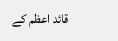قائد اعظم کے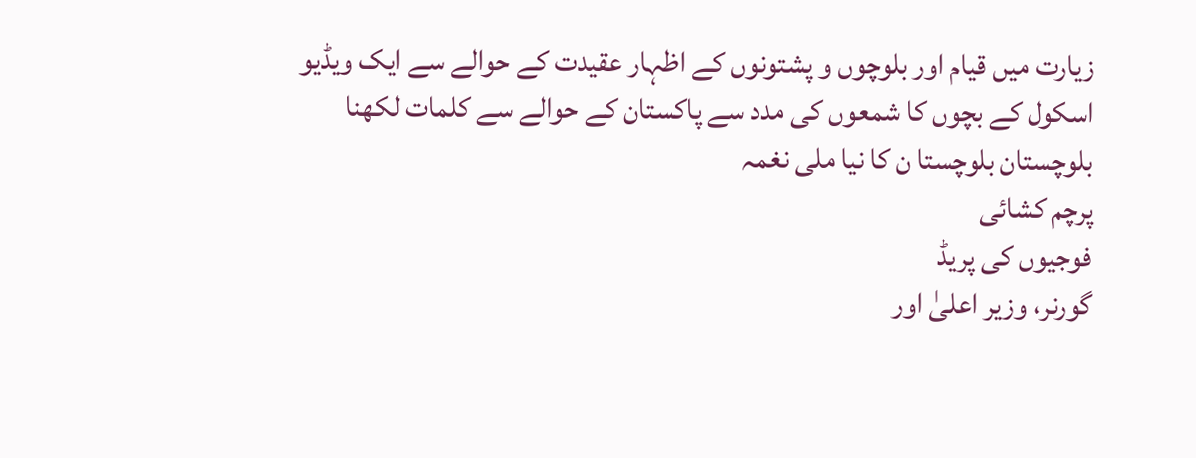زیارت میں قیام اور بلوچوں و پشتونوں کے اظہار عقیدت کے حوالے سے ایک ویڈیو
اسکول کے بچوں کا شمعوں کی مدد سے پاکستان کے حوالے سے کلمات لکھنا
بلوچستان بلوچستا ن کا نیا ملی نغمہ
پرچم کشائی
فوجیوں کی پریڈ
گورنر، وزیر اعلیٰ اور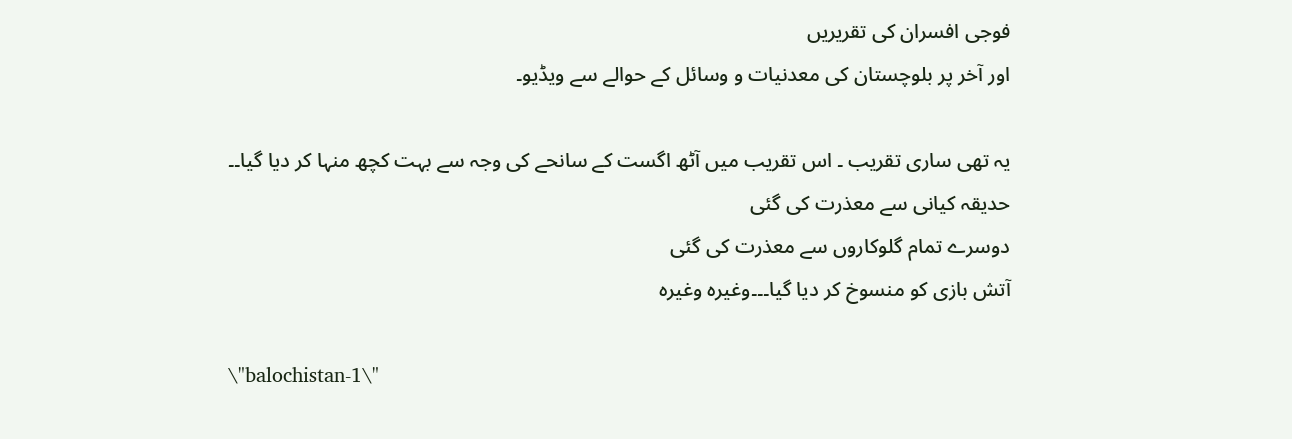فوجی افسران کی تقریریں
اور آخر پر بلوچستان کی معدنیات و وسائل کے حوالے سے ویڈیو۔

یہ تھی ساری تقریب ۔ اس تقریب میں آٹھ اگست کے سانحے کی وجہ سے بہت کچھ منہا کر دیا گیا۔۔
حدیقہ کیانی سے معذرت کی گئی
دوسرے تمام گلوکاروں سے معذرت کی گئی
آتش بازی کو منسوخ کر دیا گیا۔۔۔وغیرہ وغیرہ

\"balochistan-1\"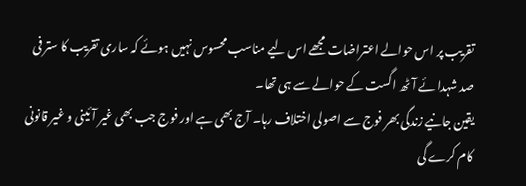تقریب پر اس حوالے اعتراضات مجھے اس لیے مناسب محسوس نہیں ہوئے کہ ساری تقریب کا ستر فی صد شہدا ئے آٹھ اگست کے حوالے سے ہی تھا۔
یقین جانیے زندگی بھر فوج سے اصولی اختلاف رہا۔ آج بھی ہے اور فوج جب بھی غیر آئینی و غیر قانونی کام کرے گی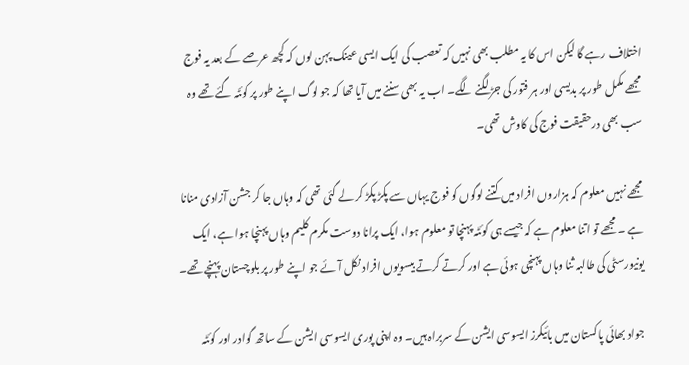اختلاف رہے گا لیکن اس کا یہ مطلب بھی نہیں کہ تعصب کی ایک ایسی عینک پہن لوں کہ کچھ عرصے کے بعد یہ فوج مجھے مکمل طور پر بدیسی اور ہر فتور کی جڑ لگنے لگے۔ اب یہ بھی سننے میں آیا تھا کہ جو لوگ اپنے طور پر کوئٹہ گئے تھے وہ سب بھی درحقیقت فوج کی کاوش تھی۔

مجھے نہیں معلوم کہ ہزاروں افراد میں کتنے لوگوں کو فوج یہاں سے پکڑ پکڑ کر لے گئی تھی کہ وہاں جا کر جشن آزادی منانا ہے ۔ مجھے تو اتنا معلوم ہے کہ جیسے ہی کوئٹہ پہنچا تو معلوم ہوا، ایک پرانا دوست مکرم کلیم وہاں پہنچا ہوا ہے، ایک یونیورسٹی کی طالبہ ثنا وہاں پہنچی ہوئی ہے اور کرتے کرتے بیسویوں افراد نکل آئے جو اپنے طور پر بلوچستان پہنچے تھے۔

جواد بھائی پاکستان میں بائیکرز ایسوسی ایشن کے سربراہ ہیں۔ وہ اپنی پوری ایسوسی ایشن کے ساتھ گوادر اور کوئٹہ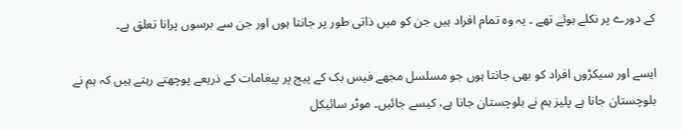کے دورے پر نکلے ہوئے تھے ۔ یہ وہ تمام افراد ہیں جن کو میں ذاتی طور پر جانتا ہوں اور جن سے برسوں پرانا تعلق ہے۔

ایسے اور سیکڑوں افراد کو بھی جانتا ہوں جو مسلسل مجھے فیس بک کے پیج پر پیغامات کے ذریعے پوچھتے رہتے ہیں کہ ہم نے بلوچستان جانا ہے پلیز ہم نے بلوچستان جانا ہے، کیسے جائیں۔ موٹر سائیکل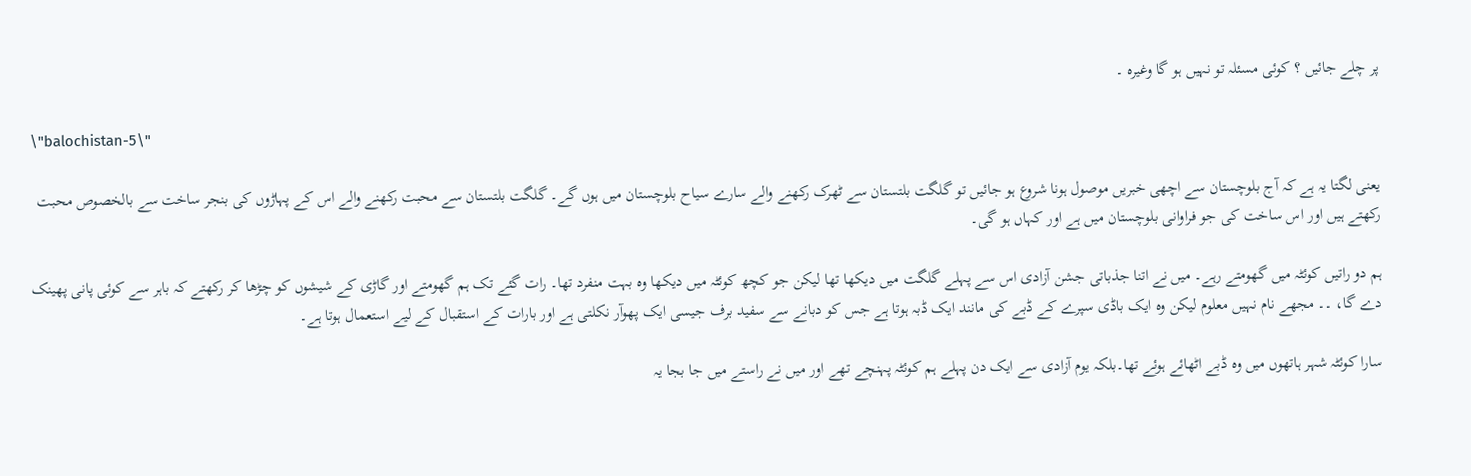پر چلے جائیں ؟ کوئی مسئلہ تو نہیں ہو گا وغیرہ ۔

\"balochistan-5\"

یعنی لگتا یہ ہے کہ آج بلوچستان سے اچھی خبریں موصول ہونا شروع ہو جائیں تو گلگت بلتستان سے ٹھرک رکھنے والے سارے سیاح بلوچستان میں ہوں گے۔ گلگت بلتستان سے محبت رکھنے والے اس کے پہاڑوں کی بنجر ساخت سے بالخصوص محبت رکھتے ہیں اور اس ساخت کی جو فراوانی بلوچستان میں ہے اور کہاں ہو گی۔

ہم دو راتیں کوئٹہ میں گھومتے رہے۔ میں نے اتنا جذباتی جشن آزادی اس سے پہلے گلگت میں دیکھا تھا لیکن جو کچھ کوئٹہ میں دیکھا وہ بہت منفرد تھا۔ رات گئے تک ہم گھومتے اور گاڑی کے شیشوں کو چڑھا کر رکھتے کہ باہر سے کوئی پانی پھینک دے گا، ۔۔ مجھے نام نہیں معلوم لیکن وہ ایک باڈی سپرے کے ڈبے کی مانند ایک ڈبہ ہوتا ہے جس کو دبانے سے سفید برف جیسی ایک پھوآر نکلتی ہے اور بارات کے استقبال کے لیے استعمال ہوتا ہے۔

سارا کوئٹہ شہر ہاتھوں میں وہ ڈبے اٹھائے ہوئے تھا۔بلکہ یوم آزادی سے ایک دن پہلے ہم کوئٹہ پہنچے تھے اور میں نے راستے میں جا بجا یہ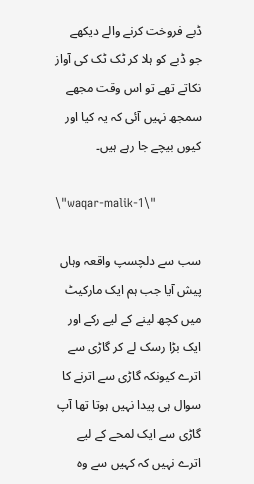ڈبے فروخت کرنے والے دیکھے جو ڈبے کو ہلا کر ٹک ٹک کی آواز نکاتے تھے تو اس وقت مجھے سمجھ نہیں آئی کہ یہ کیا اور کیوں بیچے جا رہے ہیں۔

\"waqar-malik-1\"

سب سے دلچسپ واقعہ وہاں پیش آیا جب ہم ایک مارکیٹ میں کچھ لینے کے لیے رکے اور ایک بڑا رسک لے کر گاڑی سے اترے کیونکہ گاڑی سے اترنے کا سوال ہی پیدا نہیں ہوتا تھا آپ گاڑی سے ایک لمحے کے لیے اترے نہیں کہ کہیں سے وہ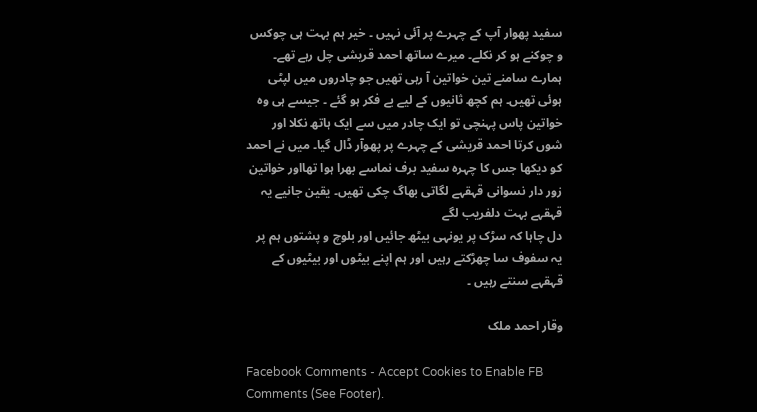سفید پھوار آپ کے چہرے پر آئی نہیں ۔ خیر ہم بہت ہی چوکس و چوکنے ہو کر نکلے۔ میرے ساتھ احمد قریشی چل رہے تھے۔ ہمارے سامنے تین خواتین آ رہی تھیں جو چادروں میں لپٹی ہوئی تھیں۔ ہم کچھ ثانیوں کے لیے بے فکر ہو گئے ۔ جیسے ہی وہ خواتین پاس پہنچی تو ایک چادر میں سے ایک ہاتھ نکلا اور شوں کرتا احمد قریشی کے چہرے پر پھوآر ڈال گیا۔ میں نے احمد کو دیکھا جس کا چہرہ سفید برف نماسے بھرا ہوا تھااور خواتین زور دار نسوانی قہقہے لگاتی بھاگ چکی تھیں۔ یقین جانیے یہ قہقہے بہت دلفریب لگے
دل چاہا کہ سڑک پر یونہی بیٹھ جائیں اور بلوچ و پشتوں ہم پر یہ سفوف سا چھڑکتے رہیں اور ہم اپنے بیٹوں اور بیٹیوں کے قہقہے سنتے رہیں ۔

وقار احمد ملک

Facebook Comments - Accept Cookies to Enable FB Comments (See Footer).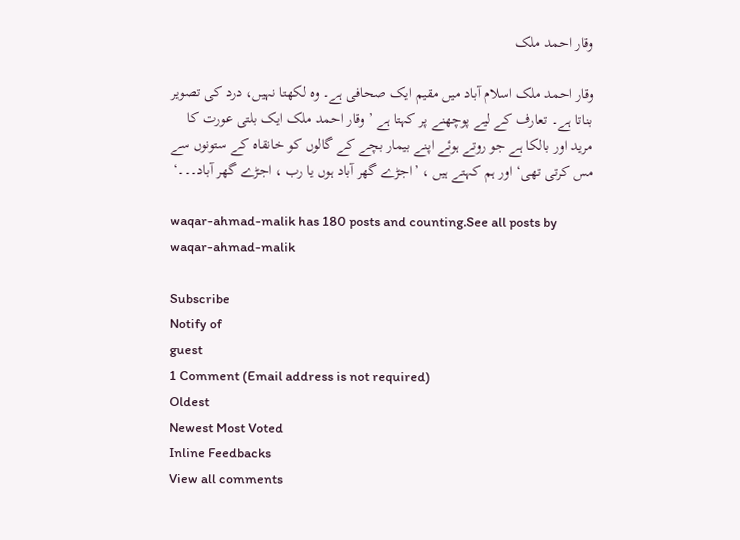وقار احمد ملک

وقار احمد ملک اسلام آباد میں مقیم ایک صحافی ہے۔ وہ لکھتا نہیں، درد کی تصویر بناتا ہے۔ تعارف کے لیے پوچھنے پر کہتا ہے ’ وقار احمد ملک ایک بلتی عورت کا مرید اور بالکا ہے جو روتے ہوئے اپنے بیمار بچے کے گالوں کو خانقاہ کے ستونوں سے مس کرتی تھی‘ اور ہم کہتے ہیں ، ’اجڑے گھر آباد ہوں یا رب ، اجڑے گھر آباد۔۔۔‘

waqar-ahmad-malik has 180 posts and counting.See all posts by waqar-ahmad-malik

Subscribe
Notify of
guest
1 Comment (Email address is not required)
Oldest
Newest Most Voted
Inline Feedbacks
View all comments